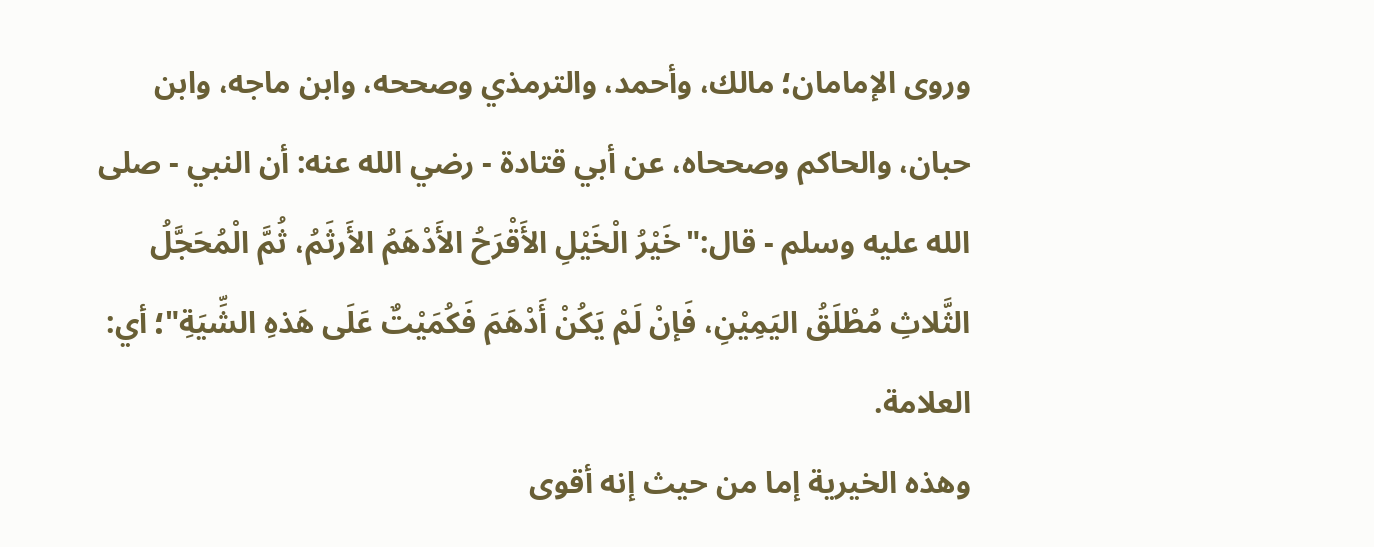وروى الإمامان؛ مالك، وأحمد، والترمذي وصححه، وابن ماجه، وابن حبان، والحاكم وصححاه، عن أبي قتادة - رضي الله عنه: أن النبي - صلى الله عليه وسلم - قال:"خَيْرُ الْخَيْلِ الأَقْرَحُ الأَدْهَمُ الأَرثَمُ، ثُمَّ الْمُحَجَّلُ الثَّلاثِ مُطْلَقُ اليَمِيْنِ، فَإنْ لَمْ يَكُنْ أَدْهَمَ فَكُمَيْتٌ عَلَى هَذهِ الشِّيَةِ"؛ أي: العلامة.
وهذه الخيرية إما من حيث إنه أقوى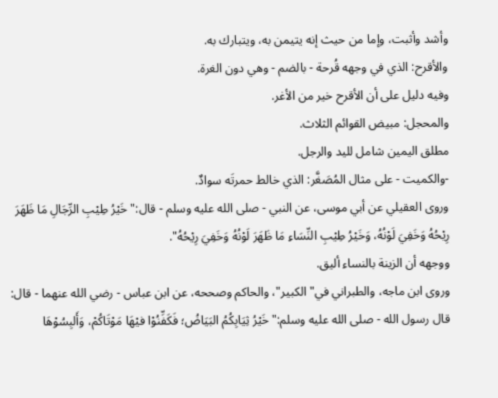وأشد وأثبت، وإما من حيث إنه يتيمن به، ويتبارك به.
والأقرح: الذي في وجهه قُرحة - بالضم - وهي دون الغرة.
وفيه دليل على أن الأقرح خير من الأغر.
والمحجل: مبيض القوائم الثلاث.
مطلق اليمين شامل لليد والرجل.
-والكميت - على مثال المُصَغَّر: الذي خالط حمرتَه سوادٌ.
وروى العقيلي عن أبي موسى، عن النبي - صلى الله عليه وسلم - قال:"خَيْرُ طِيْبِ الرِّجَالِ مَا ظَهَرَ رِيْحُهُ وَخَفِيَ لَوْنُهُ، وَخَيْرُ طِيْبِ النِّسَاءِ مَا ظَهَرَ لَوْنُهُ وَخَفِيَ رِيْحُهُ".
ووجهه أن الزينة بالنساء أليق.
وروى ابن ماجه، والطبراني في"الكبير"، والحاكم وصححه، عن ابن عباس - رضي الله عنهما - قال: قال رسول الله - صلى الله عليه وسلم:"خَيْرُ ثِيَابِكُمُ البَيَاضُ؛ فَكَفِّنُوْا فيْهَا مَوْتَاكُمْ، وَأَلبِسُوْهَا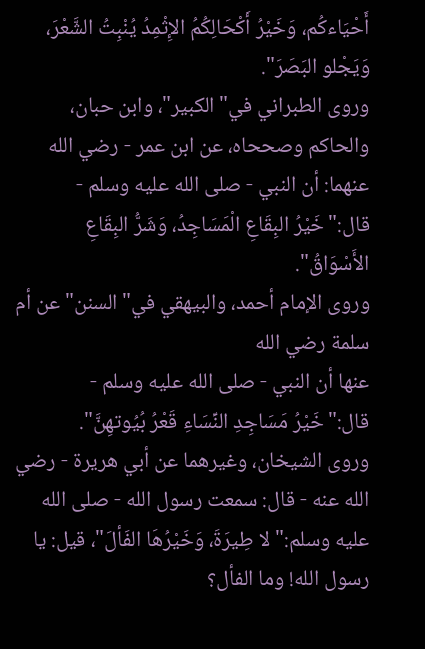أَحْيَاءكُم، وَخَيْرُ أَكْحَالِكُمُ الإِثْمِدُ يُنْبِتُ الشَّعْرَ، وَيَجْلو البَصَرَ".
وروى الطبراني في"الكبير"، وابن حبان، والحاكم وصححاه، عن ابن عمر - رضي الله عنهما: أن النبي - صلى الله عليه وسلم - قال:"خَيْرُ البِقَاعِ الْمَسَاجِدُ، وَشَرُّ البِقَاعِ الأَسْوَاقُ".
وروى الإمام أحمد، والبيهقي في"السنن"عن أم سلمة رضي الله
عنها أن النبي - صلى الله عليه وسلم - قال:"خَيْرُ مَسَاجِدِ النِّسَاءِ قَعْرُ بُيُوتهِنَّ".
وروى الشيخان، وغيرهما عن أبي هريرة - رضي الله عنه - قال: سمعت رسول الله - صلى الله عليه وسلم:"لا طِيرَةَ، وَخَيْرُهَا الفَألَ"، قيل: يا رسول الله! وما الفأل؟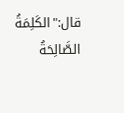قال:"الكَلِمَةُ الصَّالِحَةُ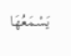يَسْمَعُهَا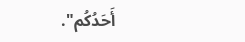أَحَدُكُم".